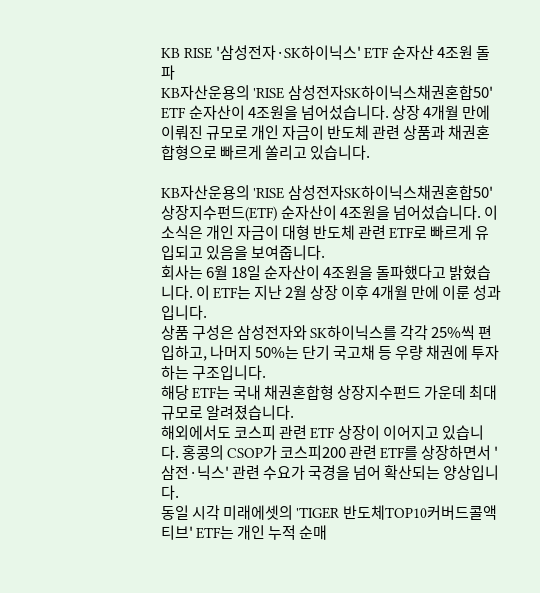KB RISE '삼성전자·SK하이닉스' ETF 순자산 4조원 돌파
KB자산운용의 'RISE 삼성전자SK하이닉스채권혼합50' ETF 순자산이 4조원을 넘어섰습니다. 상장 4개월 만에 이뤄진 규모로 개인 자금이 반도체 관련 상품과 채권혼합형으로 빠르게 쏠리고 있습니다.

KB자산운용의 'RISE 삼성전자SK하이닉스채권혼합50' 상장지수펀드(ETF) 순자산이 4조원을 넘어섰습니다. 이 소식은 개인 자금이 대형 반도체 관련 ETF로 빠르게 유입되고 있음을 보여줍니다.
회사는 6월 18일 순자산이 4조원을 돌파했다고 밝혔습니다. 이 ETF는 지난 2월 상장 이후 4개월 만에 이룬 성과입니다.
상품 구성은 삼성전자와 SK하이닉스를 각각 25%씩 편입하고, 나머지 50%는 단기 국고채 등 우량 채권에 투자하는 구조입니다.
해당 ETF는 국내 채권혼합형 상장지수펀드 가운데 최대 규모로 알려졌습니다.
해외에서도 코스피 관련 ETF 상장이 이어지고 있습니다. 홍콩의 CSOP가 코스피200 관련 ETF를 상장하면서 '삼전·닉스' 관련 수요가 국경을 넘어 확산되는 양상입니다.
동일 시각 미래에셋의 'TIGER 반도체TOP10커버드콜액티브' ETF는 개인 누적 순매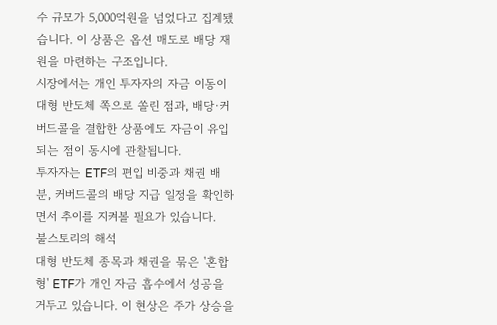수 규모가 5,000억원을 넘었다고 집계됐습니다. 이 상품은 옵션 매도로 배당 재원을 마련하는 구조입니다.
시장에서는 개인 투자자의 자금 이동이 대형 반도체 쪽으로 쏠린 점과, 배당·커버드콜을 결합한 상품에도 자금이 유입되는 점이 동시에 관찰됩니다.
투자자는 ETF의 편입 비중과 채권 배분, 커버드콜의 배당 지급 일정을 확인하면서 추이를 지켜볼 필요가 있습니다.
불스토리의 해석
대형 반도체 종목과 채권을 묶은 '혼합형' ETF가 개인 자금 흡수에서 성공을 거두고 있습니다. 이 현상은 주가 상승을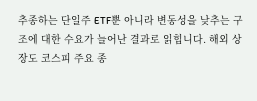추종하는 단일주 ETF뿐 아니라 변동성을 낮추는 구조에 대한 수요가 늘어난 결과로 읽힙니다. 해외 상장도 코스피 주요 종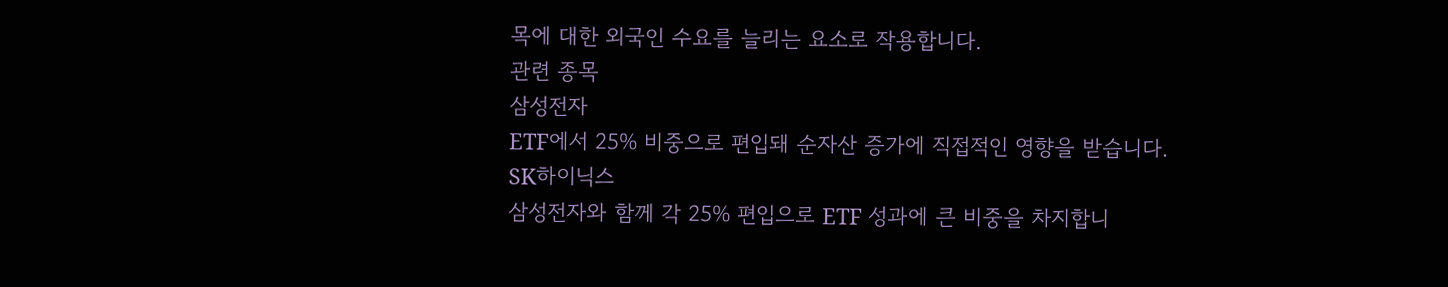목에 대한 외국인 수요를 늘리는 요소로 작용합니다.
관련 종목
삼성전자
ETF에서 25% 비중으로 편입돼 순자산 증가에 직접적인 영향을 받습니다.
SK하이닉스
삼성전자와 함께 각 25% 편입으로 ETF 성과에 큰 비중을 차지합니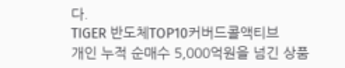다.
TIGER 반도체TOP10커버드콜액티브
개인 누적 순매수 5,000억원을 넘긴 상품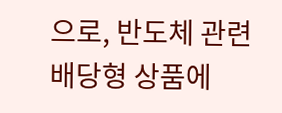으로, 반도체 관련 배당형 상품에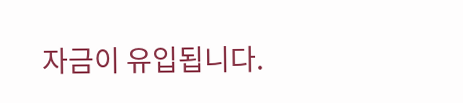자금이 유입됩니다.